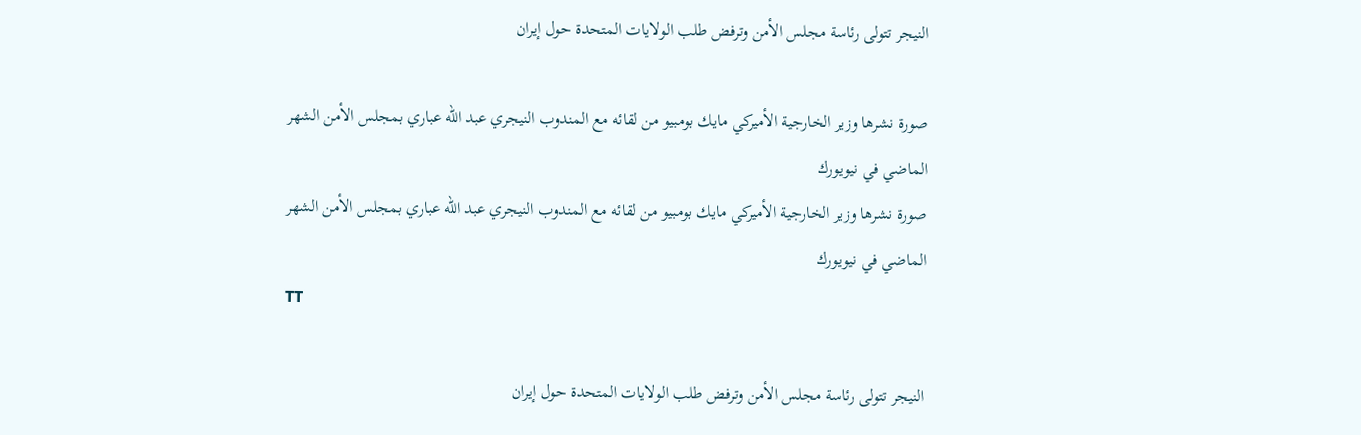النيجر تتولى رئاسة مجلس الأمن وترفض طلب الولايات المتحدة حول إيران

صورة نشرها وزير الخارجية الأميركي مايك بومبيو من لقائه مع المندوب النيجري عبد الله عباري بمجلس الأمن الشهر الماضي في نيويورك
صورة نشرها وزير الخارجية الأميركي مايك بومبيو من لقائه مع المندوب النيجري عبد الله عباري بمجلس الأمن الشهر الماضي في نيويورك
TT

النيجر تتولى رئاسة مجلس الأمن وترفض طلب الولايات المتحدة حول إيران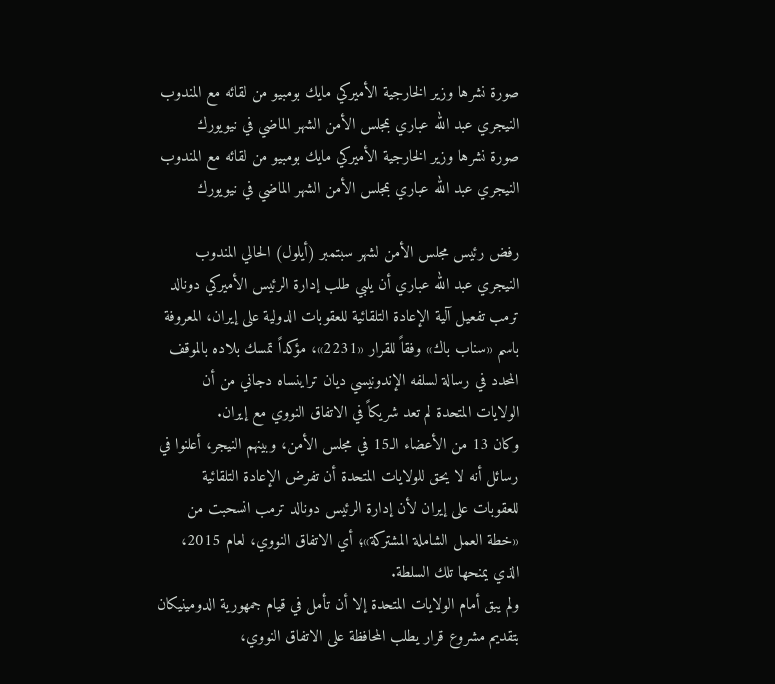صورة نشرها وزير الخارجية الأميركي مايك بومبيو من لقائه مع المندوب النيجري عبد الله عباري بمجلس الأمن الشهر الماضي في نيويورك
صورة نشرها وزير الخارجية الأميركي مايك بومبيو من لقائه مع المندوب النيجري عبد الله عباري بمجلس الأمن الشهر الماضي في نيويورك

رفض رئيس مجلس الأمن لشهر سبتمبر (أيلول) الحالي المندوب النيجري عبد الله عباري أن يلبي طلب إدارة الرئيس الأميركي دونالد ترمب تفعيل آلية الإعادة التلقائية للعقوبات الدولية على إيران، المعروفة باسم «سناب باك» وفقاً للقرار «2231»، مؤكداً تمسك بلاده بالموقف المحدد في رسالة لسلفه الإندونيسي ديان تراينساه دجاني من أن الولايات المتحدة لم تعد شريكاً في الاتفاق النووي مع إيران.
وكان 13 من الأعضاء الـ15 في مجلس الأمن، وبينهم النيجر، أعلنوا في رسائل أنه لا يحق للولايات المتحدة أن تفرض الإعادة التلقائية للعقوبات على إيران لأن إدارة الرئيس دونالد ترمب انسحبت من «خطة العمل الشاملة المشتركة»؛ أي الاتفاق النووي، لعام 2015، الذي يمنحها تلك السلطة.
ولم يبق أمام الولايات المتحدة إلا أن تأمل في قيام جمهورية الدومينيكان بتقديم مشروع قرار يطلب المحافظة على الاتفاق النووي،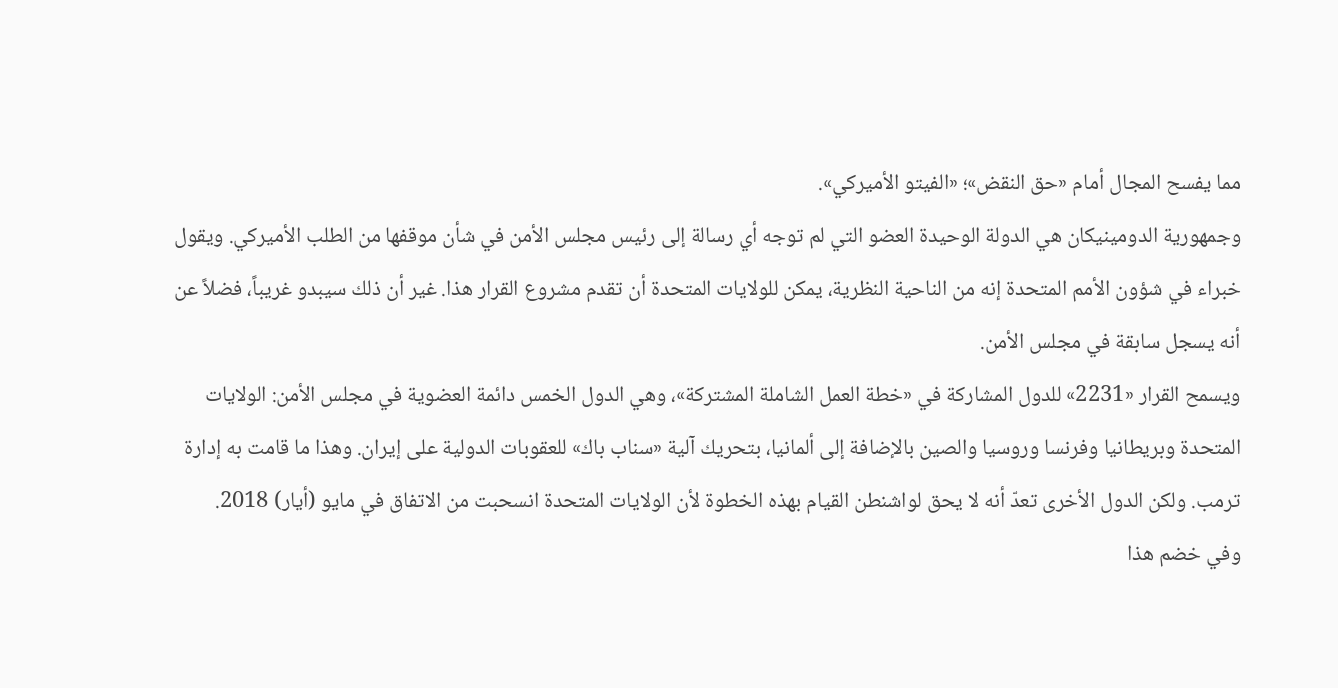مما يفسح المجال أمام «حق النقض»؛ «الفيتو الأميركي».
وجمهورية الدومينيكان هي الدولة الوحيدة العضو التي لم توجه أي رسالة إلى رئيس مجلس الأمن في شأن موقفها من الطلب الأميركي. ويقول خبراء في شؤون الأمم المتحدة إنه من الناحية النظرية، يمكن للولايات المتحدة أن تقدم مشروع القرار هذا. غير أن ذلك سيبدو غريباً، فضلاً عن أنه يسجل سابقة في مجلس الأمن.
ويسمح القرار «2231» للدول المشاركة في «خطة العمل الشاملة المشتركة»، وهي الدول الخمس دائمة العضوية في مجلس الأمن: الولايات المتحدة وبريطانيا وفرنسا وروسيا والصين بالإضافة إلى ألمانيا، بتحريك آلية «سناب باك» للعقوبات الدولية على إيران. وهذا ما قامت به إدارة ترمب. ولكن الدول الأخرى تعدّ أنه لا يحق لواشنطن القيام بهذه الخطوة لأن الولايات المتحدة انسحبت من الاتفاق في مايو (أيار) 2018.
وفي خضم هذا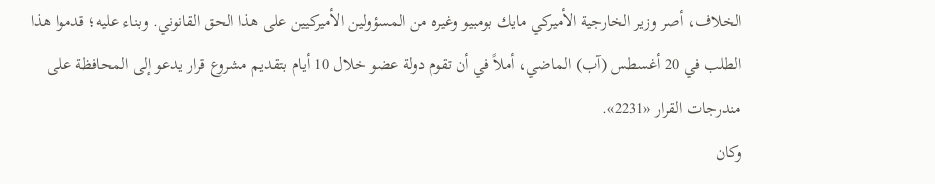الخلاف، أصر وزير الخارجية الأميركي مايك بومبيو وغيره من المسؤولين الأميركيين على هذا الحق القانوني. وبناء عليه؛ قدموا هذا الطلب في 20 أغسطس (آب) الماضي، أملاً في أن تقوم دولة عضو خلال 10 أيام بتقديم مشروع قرار يدعو إلى المحافظة على مندرجات القرار «2231».
وكان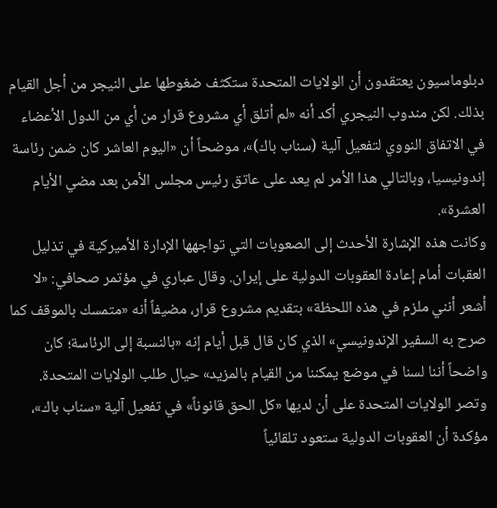دبلوماسيون يعتقدون أن الولايات المتحدة ستكثف ضغوطها على النيجر من أجل القيام بذلك. لكن مندوب النيجري أكد أنه «لم أتلق أي مشروع قرار من أي من الدول الأعضاء في الاتفاق النووي لتفعيل آلية (سناب باك)»، موضحاً أن «اليوم العاشر كان ضمن رئاسة إندونيسيا، وبالتالي هذا الأمر لم يعد على عاتق رئيس مجلس الأمن بعد مضي الأيام العشرة».
وكانت هذه الإشارة الأحدث إلى الصعوبات التي تواجهها الإدارة الأميركية في تذليل العقبات أمام إعادة العقوبات الدولية على إيران. وقال عباري في مؤتمر صحافي: «لا أشعر أنني ملزم في هذه اللحظة» بتقديم مشروع قرار، مضيفاً أنه «متمسك بالموقف كما صرح به السفير الإندونيسي» الذي كان قال قبل أيام إنه «بالنسبة إلى الرئاسة؛ كان واضحاً أننا لسنا في موضع يمكننا من القيام بالمزيد» حيال طلب الولايات المتحدة.
وتصر الولايات المتحدة على أن لديها «كل الحق قانوناً» في تفعيل آلية «سناب باك»، مؤكدة أن العقوبات الدولية ستعود تلقائياً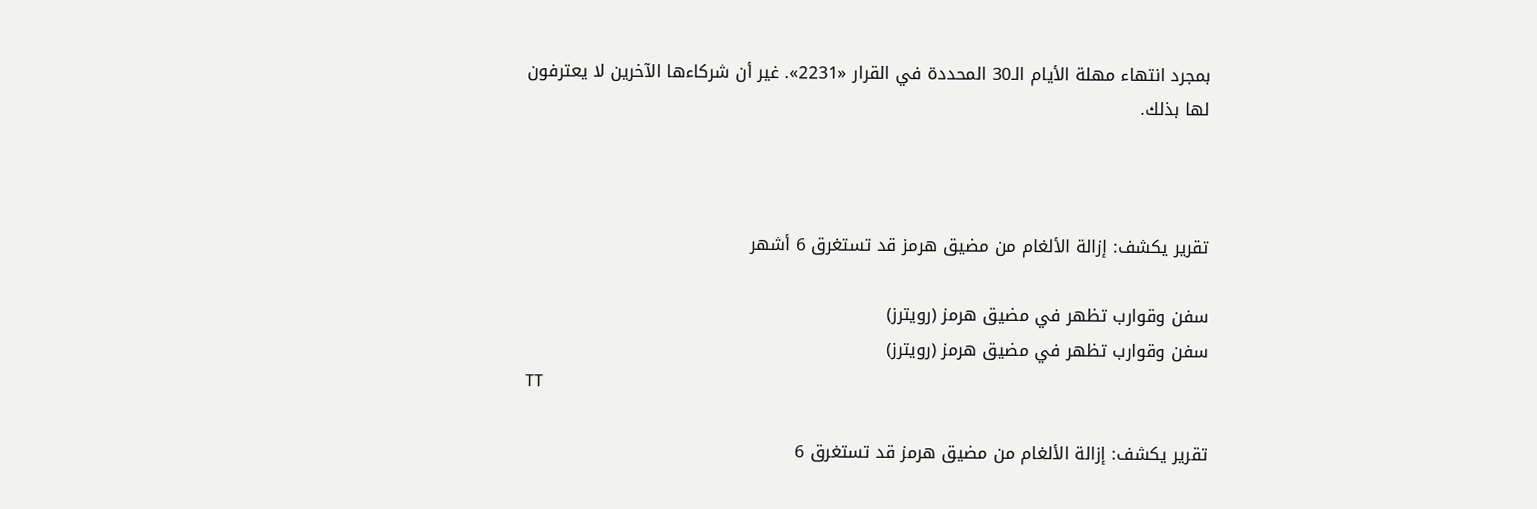بمجرد انتهاء مهلة الأيام الـ30 المحددة في القرار «2231». غير أن شركاءها الآخرين لا يعترفون لها بذلك.



تقرير يكشف: إزالة الألغام من مضيق هرمز قد تستغرق 6 أشهر

سفن وقوارب تظهر في مضيق هرمز (رويترز)
سفن وقوارب تظهر في مضيق هرمز (رويترز)
TT

تقرير يكشف: إزالة الألغام من مضيق هرمز قد تستغرق 6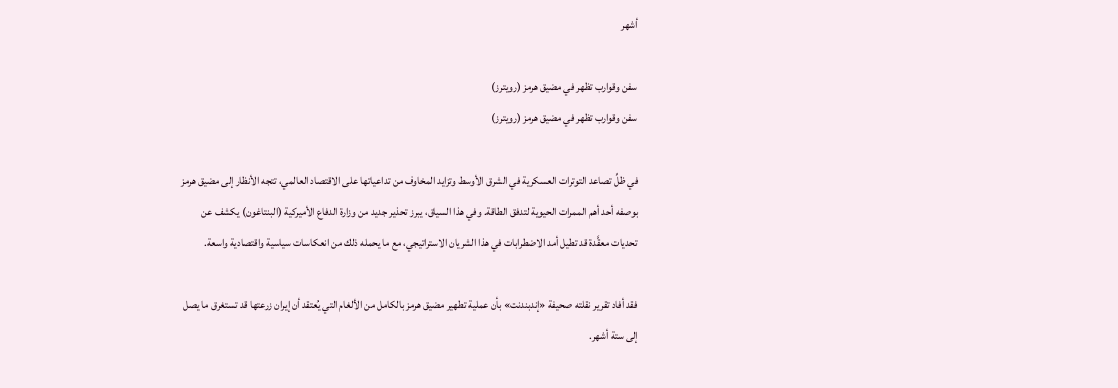أشهر

سفن وقوارب تظهر في مضيق هرمز (رويترز)
سفن وقوارب تظهر في مضيق هرمز (رويترز)

في ظلِّ تصاعد التوترات العسكرية في الشرق الأوسط وتزايد المخاوف من تداعياتها على الاقتصاد العالمي، تتجه الأنظار إلى مضيق هرمز بوصفه أحد أهم الممرات الحيوية لتدفق الطاقة. وفي هذا السياق، يبرز تحذير جديد من وزارة الدفاع الأميركية (البنتاغون) يكشف عن تحديات معقَّدة قد تطيل أمد الاضطرابات في هذا الشريان الاستراتيجي، مع ما يحمله ذلك من انعكاسات سياسية واقتصادية واسعة.

فقد أفاد تقرير نقلته صحيفة «إندبندنت» بأن عملية تطهير مضيق هرمز بالكامل من الألغام التي يُعتقد أن إيران زرعتها قد تستغرق ما يصل إلى ستة أشهر.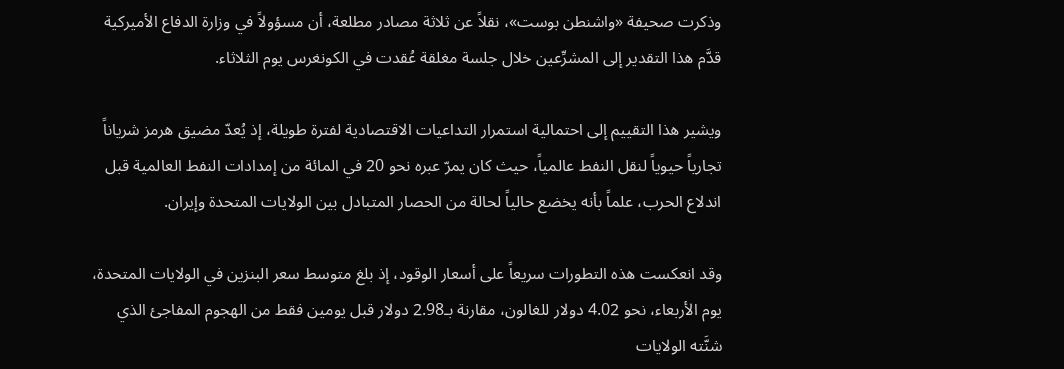وذكرت صحيفة «واشنطن بوست»، نقلاً عن ثلاثة مصادر مطلعة، أن مسؤولاً في وزارة الدفاع الأميركية قدَّم هذا التقدير إلى المشرِّعين خلال جلسة مغلقة عُقدت في الكونغرس يوم الثلاثاء.

ويشير هذا التقييم إلى احتمالية استمرار التداعيات الاقتصادية لفترة طويلة، إذ يُعدّ مضيق هرمز شرياناً تجارياً حيوياً لنقل النفط عالمياً، حيث كان يمرّ عبره نحو 20 في المائة من إمدادات النفط العالمية قبل اندلاع الحرب، علماً بأنه يخضع حالياً لحالة من الحصار المتبادل بين الولايات المتحدة وإيران.

وقد انعكست هذه التطورات سريعاً على أسعار الوقود، إذ بلغ متوسط سعر البنزين في الولايات المتحدة، يوم الأربعاء، نحو 4.02 دولار للغالون، مقارنة بـ2.98 دولار قبل يومين فقط من الهجوم المفاجئ الذي شنَّته الولايات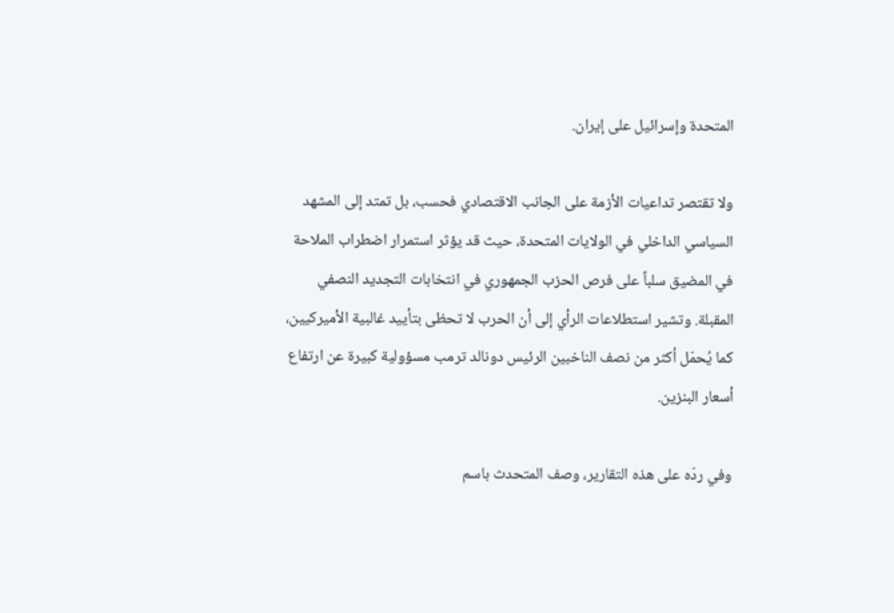المتحدة وإسرائيل على إيران.

ولا تقتصر تداعيات الأزمة على الجانب الاقتصادي فحسب، بل تمتد إلى المشهد السياسي الداخلي في الولايات المتحدة، حيث قد يؤثر استمرار اضطراب الملاحة في المضيق سلباً على فرص الحزب الجمهوري في انتخابات التجديد النصفي المقبلة. وتشير استطلاعات الرأي إلى أن الحرب لا تحظى بتأييد غالبية الأميركيين، كما يُحمّل أكثر من نصف الناخبين الرئيس دونالد ترمب مسؤولية كبيرة عن ارتفاع أسعار البنزين.

وفي ردّه على هذه التقارير، وصف المتحدث باسم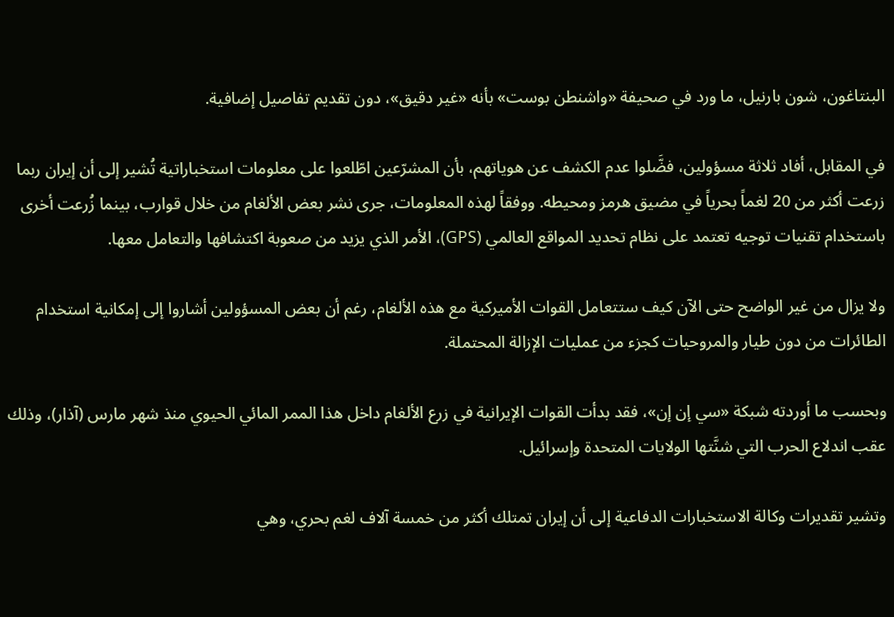البنتاغون، شون بارنيل، ما ورد في صحيفة «واشنطن بوست» بأنه «غير دقيق»، دون تقديم تفاصيل إضافية.

في المقابل، أفاد ثلاثة مسؤولين، فضَّلوا عدم الكشف عن هوياتهم، بأن المشرّعين اطّلعوا على معلومات استخباراتية تُشير إلى أن إيران ربما زرعت أكثر من 20 لغماً بحرياً في مضيق هرمز ومحيطه. ووفقاً لهذه المعلومات، جرى نشر بعض الألغام من خلال قوارب، بينما زُرعت أخرى باستخدام تقنيات توجيه تعتمد على نظام تحديد المواقع العالمي (GPS)، الأمر الذي يزيد من صعوبة اكتشافها والتعامل معها.

ولا يزال من غير الواضح حتى الآن كيف ستتعامل القوات الأميركية مع هذه الألغام، رغم أن بعض المسؤولين أشاروا إلى إمكانية استخدام الطائرات من دون طيار والمروحيات كجزء من عمليات الإزالة المحتملة.

وبحسب ما أوردته شبكة «سي إن إن»، فقد بدأت القوات الإيرانية في زرع الألغام داخل هذا الممر المائي الحيوي منذ شهر مارس (آذار)، وذلك عقب اندلاع الحرب التي شنَّتها الولايات المتحدة وإسرائيل.

وتشير تقديرات وكالة الاستخبارات الدفاعية إلى أن إيران تمتلك أكثر من خمسة آلاف لغم بحري، وهي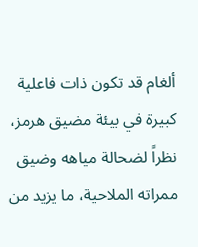ألغام قد تكون ذات فاعلية كبيرة في بيئة مضيق هرمز، نظراً لضحالة مياهه وضيق ممراته الملاحية، ما يزيد من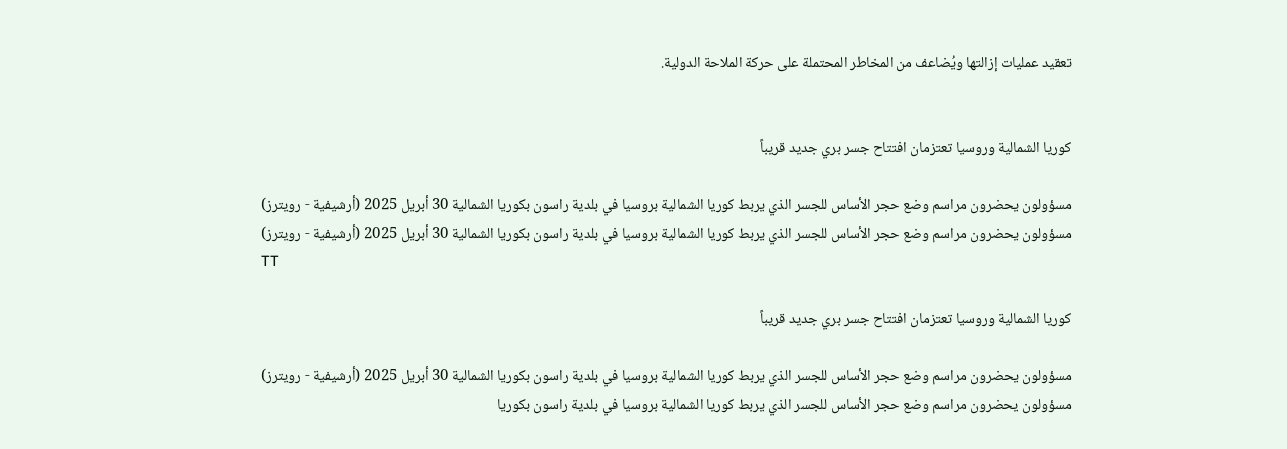تعقيد عمليات إزالتها ويُضاعف من المخاطر المحتملة على حركة الملاحة الدولية.


كوريا الشمالية وروسيا تعتزمان افتتاح جسر بري جديد قريباً

مسؤولون يحضرون مراسم وضع حجر الأساس للجسر الذي يربط كوريا الشمالية بروسيا في بلدية راسون بكوريا الشمالية 30 أبريل 2025 (أرشيفية - رويترز)
مسؤولون يحضرون مراسم وضع حجر الأساس للجسر الذي يربط كوريا الشمالية بروسيا في بلدية راسون بكوريا الشمالية 30 أبريل 2025 (أرشيفية - رويترز)
TT

كوريا الشمالية وروسيا تعتزمان افتتاح جسر بري جديد قريباً

مسؤولون يحضرون مراسم وضع حجر الأساس للجسر الذي يربط كوريا الشمالية بروسيا في بلدية راسون بكوريا الشمالية 30 أبريل 2025 (أرشيفية - رويترز)
مسؤولون يحضرون مراسم وضع حجر الأساس للجسر الذي يربط كوريا الشمالية بروسيا في بلدية راسون بكوريا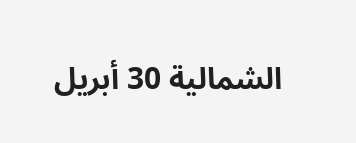الشمالية 30 أبريل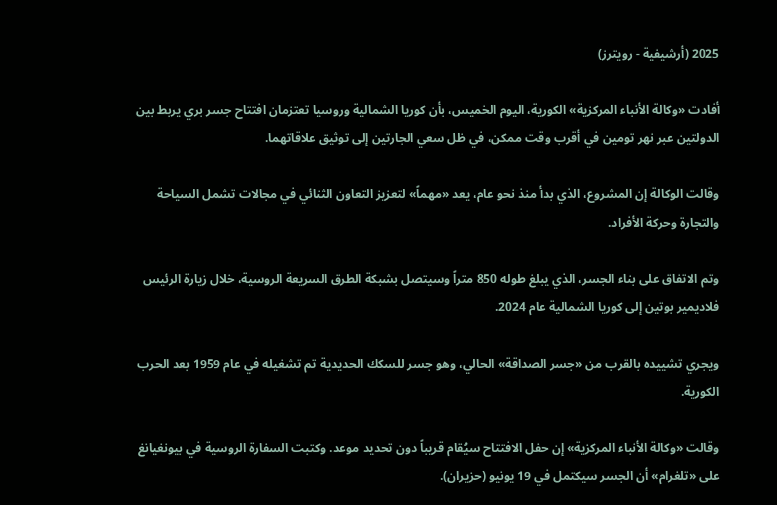2025 (أرشيفية - رويترز)

أفادت «وكالة الأنباء المركزية» الكورية، اليوم الخميس، بأن كوريا الشمالية وروسيا تعتزمان افتتاح جسر بري يربط بين الدولتين عبر نهر تومين في أقرب وقت ممكن، في ظل ‌سعي الجارتين ‌إلى توثيق ‌علاقاتهما.

وقالت الوكالة إن المشروع، الذي بدأ منذ نحو عام، يعد «مهماً» لتعزيز التعاون الثنائي في مجالات تشمل السياحة والتجارة وحركة الأفراد.

وتم الاتفاق على بناء الجسر، ‌الذي ‌يبلغ طوله 850 متراً ‌وسيتصل بشبكة الطرق السريعة ‌الروسية، خلال زيارة الرئيس فلاديمير بوتين إلى كوريا الشمالية عام 2024.

ويجري تشييده ‌بالقرب من «جسر الصداقة» الحالي، وهو جسر للسكك الحديدية تم تشغيله في عام 1959 بعد الحرب الكورية.

وقالت «وكالة الأنباء المركزية» إن حفل الافتتاح سيُقام قريباً دون تحديد موعد. وكتبت السفارة الروسية في بيونغيانغ على «تلغرام» أن الجسر سيكتمل في 19 يونيو (حزيران).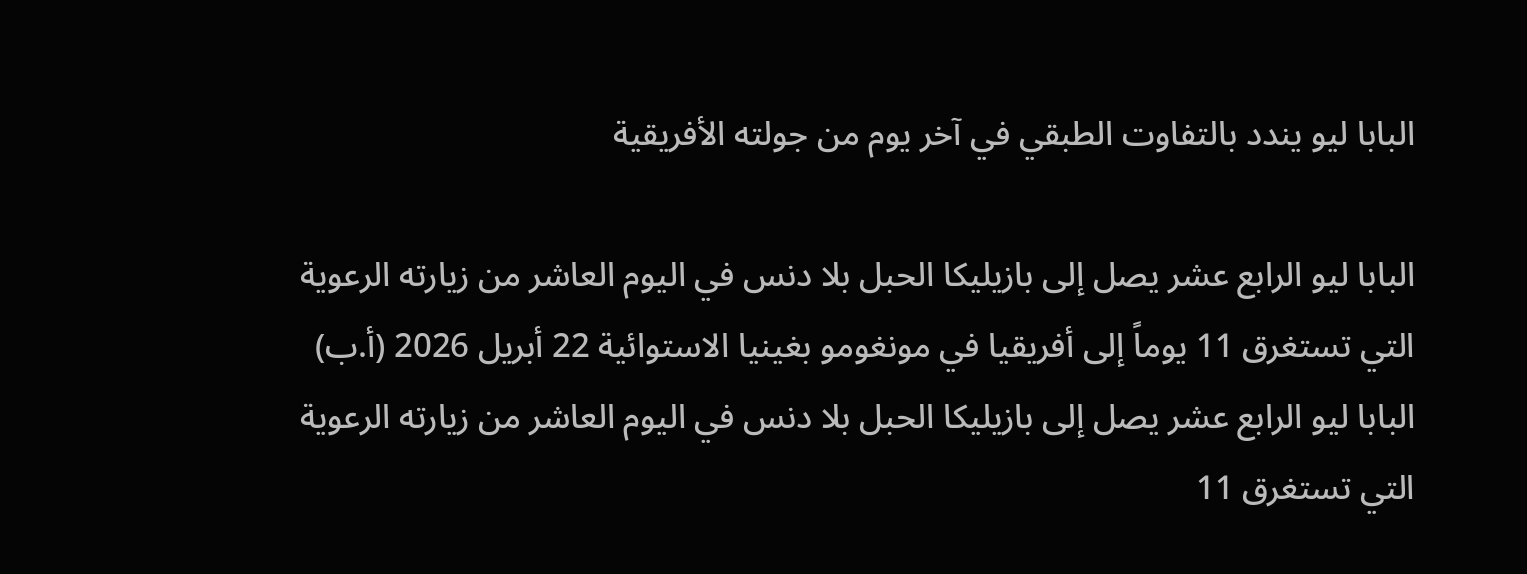البابا ليو يندد بالتفاوت الطبقي في آخر يوم من جولته الأفريقية

البابا ليو الرابع عشر يصل إلى بازيليكا الحبل بلا دنس في اليوم العاشر من زيارته الرعوية التي تستغرق 11 يوماً إلى أفريقيا في مونغومو بغينيا الاستوائية 22 أبريل 2026 (أ.ب)
البابا ليو الرابع عشر يصل إلى بازيليكا الحبل بلا دنس في اليوم العاشر من زيارته الرعوية التي تستغرق 11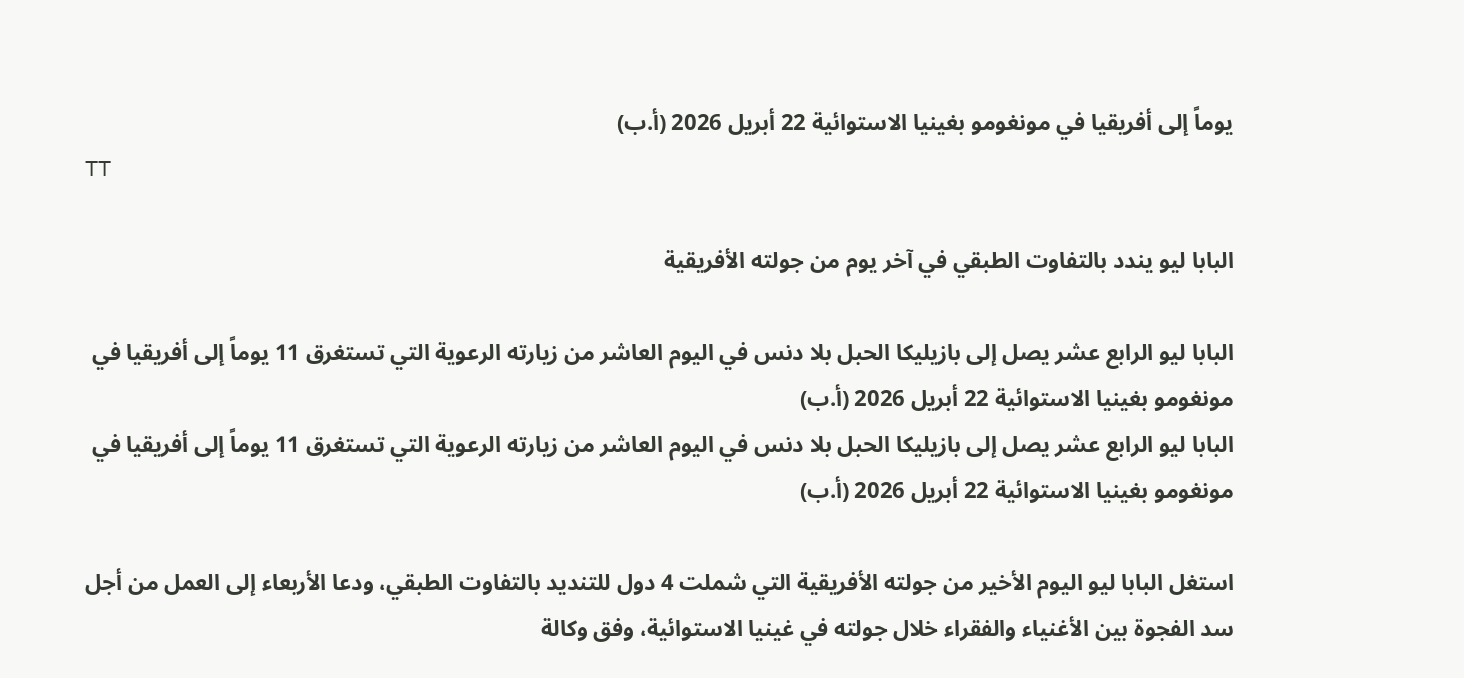يوماً إلى أفريقيا في مونغومو بغينيا الاستوائية 22 أبريل 2026 (أ.ب)
TT

البابا ليو يندد بالتفاوت الطبقي في آخر يوم من جولته الأفريقية

البابا ليو الرابع عشر يصل إلى بازيليكا الحبل بلا دنس في اليوم العاشر من زيارته الرعوية التي تستغرق 11 يوماً إلى أفريقيا في مونغومو بغينيا الاستوائية 22 أبريل 2026 (أ.ب)
البابا ليو الرابع عشر يصل إلى بازيليكا الحبل بلا دنس في اليوم العاشر من زيارته الرعوية التي تستغرق 11 يوماً إلى أفريقيا في مونغومو بغينيا الاستوائية 22 أبريل 2026 (أ.ب)

استغل البابا ليو اليوم الأخير من جولته الأفريقية التي شملت 4 دول للتنديد بالتفاوت الطبقي، ودعا الأربعاء إلى العمل من أجل سد الفجوة بين الأغنياء والفقراء خلال جولته في غينيا الاستوائية، وفق وكالة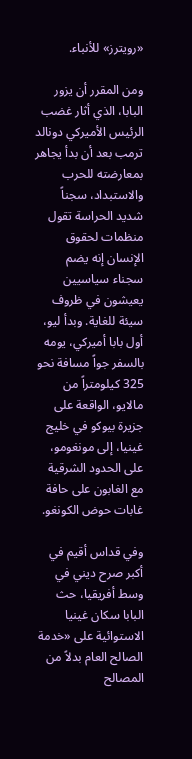«رويترز» للأنباء.

ومن المقرر أن يزور البابا، الذي أثار غضب الرئيس الأميركي دونالد ترمب بعد أن بدأ يجاهر بمعارضته للحرب والاستبداد، سجناً شديد الحراسة تقول منظمات لحقوق الإنسان إنه يضم سجناء سياسيين يعيشون في ظروف سيئة للغاية. وبدأ ليو، أول بابا أميركي، يومه بالسفر جواً مسافة نحو 325 كيلومتراً من مالايو، الواقعة على جزيرة بيوكو في خليج غينيا، إلى مونغومو، على الحدود الشرقية مع الغابون على حافة غابات حوض الكونغو.

وفي قداس أقيم في أكبر صرح ديني في وسط أفريقيا، حث البابا سكان غينيا الاستوائية على «خدمة الصالح العام بدلاً من المصالح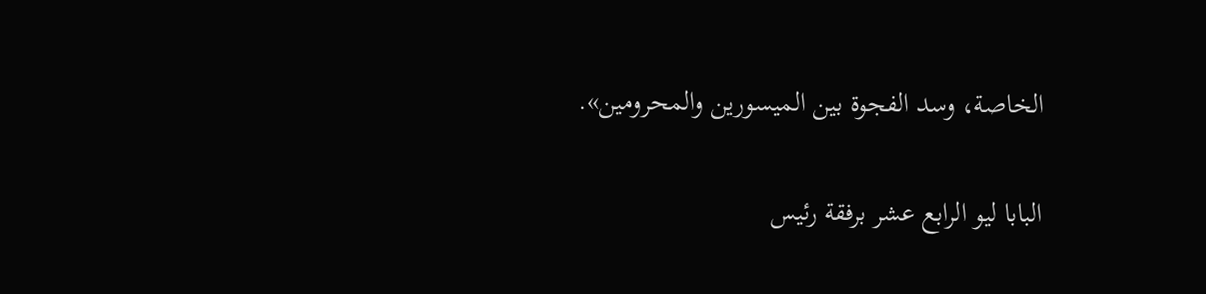الخاصة، وسد الفجوة بين الميسورين والمحرومين».

البابا ليو الرابع عشر برفقة رئيس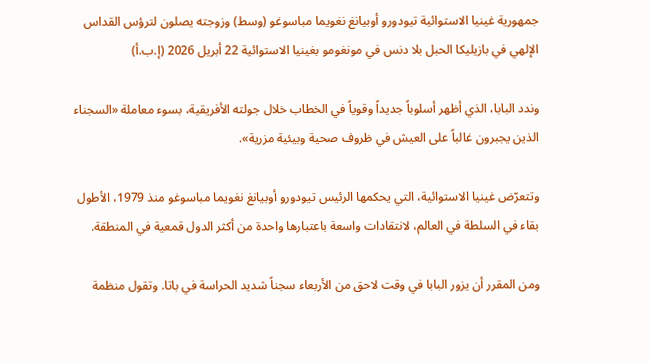جمهورية غينيا الاستوائية تيودورو أوبيانغ نغويما مباسوغو (وسط) وزوجته يصلون لترؤس القداس الإلهي في بازيليكا الحبل بلا دنس في مونغومو بغينيا الاستوائية 22 أبريل 2026 (إ.ب.أ)

وندد البابا، الذي أظهر أسلوباً جديداً وقوياً في الخطاب خلال جولته الأفريقية، بسوء معاملة «السجناء الذين يجبرون غالباً على العيش في ظروف صحية وبيئية مزرية».

وتتعرّض غينيا الاستوائية، التي يحكمها الرئيس تيودورو أوبيانغ نغويما مباسوغو منذ 1979، الأطول بقاء في السلطة في العالم، لانتقادات واسعة باعتبارها واحدة من أكثر الدول قمعية في المنطقة.

ومن المقرر أن يزور البابا في وقت لاحق من الأربعاء سجناً شديد الحراسة في باتا. وتقول منظمة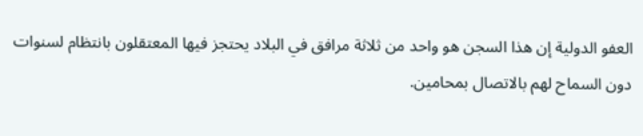العفو الدولية إن هذا السجن هو واحد من ثلاثة مرافق في البلاد يحتجز فيها المعتقلون بانتظام لسنوات دون السماح لهم بالاتصال بمحامين.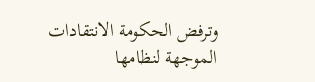وترفض الحكومة الانتقادات الموجهة لنظامها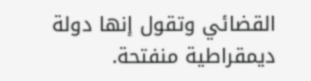القضائي وتقول إنها دولة ديمقراطية منفتحة.